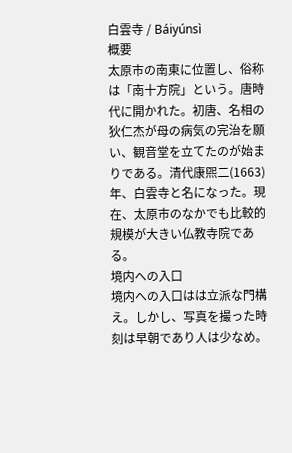白雲寺 / Báiyúnsì
概要
太原市の南東に位置し、俗称は「南十方院」という。唐時代に開かれた。初唐、名相の狄仁杰が母の病気の完治を願い、観音堂を立てたのが始まりである。清代康煕二(1663)年、白雲寺と名になった。現在、太原市のなかでも比較的規模が大きい仏教寺院である。
境内への入口
境内への入口はは立派な門構え。しかし、写真を撮った時刻は早朝であり人は少なめ。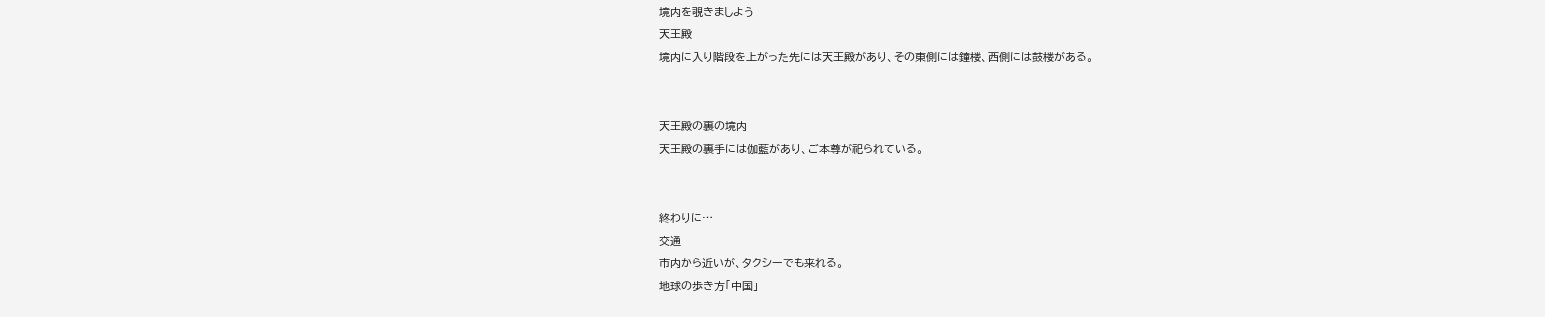境内を覗きましよう
天王殿
境内に入り階段を上がった先には天王殿があり、その東側には鐘楼、西側には鼓楼がある。


天王殿の裏の境内
天王殿の裏手には伽藍があり、ご本尊が祀られている。


終わりに…
交通
市内から近いが、タクシーでも来れる。
地球の歩き方「中国」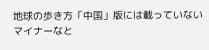地球の歩き方「中国」版には載っていないマイナーなと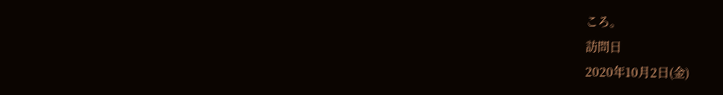ころ。
訪問日
2020年10月2日(金)